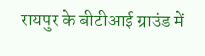रायपुर के बीटीआई ग्राउंड में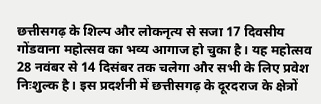छत्तीसगढ़ के शिल्प और लोकनृत्य से सजा 17 दिवसीय गोंडवाना महोत्सव का भव्य आगाज हो चुका है। यह महोत्सव 28 नवंबर से 14 दिसंबर तक चलेगा और सभी के लिए प्रवेश निःशुल्क है। इस प्रदर्शनी में छत्तीसगढ़ के दूरदराज के क्षेत्रों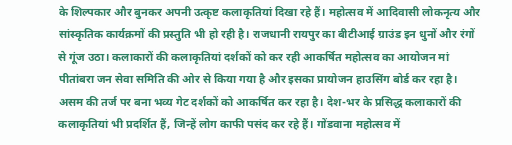के शिल्पकार और बुनकर अपनी उत्कृष्ट कलाकृतियां दिखा रहे हैं। महोत्सव में आदिवासी लोकनृत्य और सांस्कृतिक कार्यक्रमों की प्रस्तुति भी हो रही है। राजधानी रायपुर का बीटीआई ग्राउंड इन धुनों और रंगों से गूंज उठा। कलाकारों की कलाकृतियां दर्शकों को कर रही आकर्षित महोत्सव का आयोजन मां पीतांबरा जन सेवा समिति की ओर से किया गया है और इसका प्रायोजन हाउसिंग बोर्ड कर रहा है। असम की तर्ज पर बना भव्य गेट दर्शकों को आकर्षित कर रहा है। देश-भर के प्रसिद्ध कलाकारों की कलाकृतियां भी प्रदर्शित हैं, जिन्हें लोग काफी पसंद कर रहे हैं। गोंडवाना महोत्सव में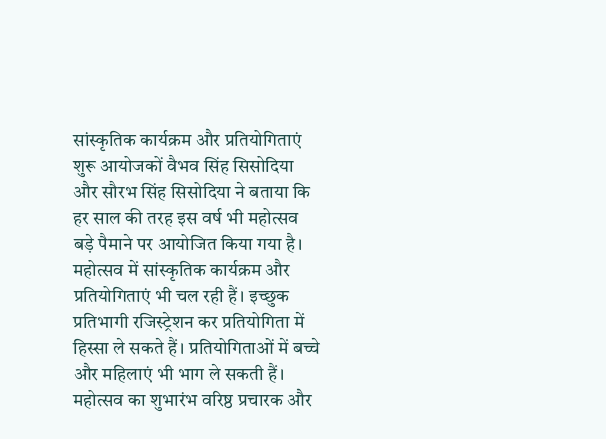सांस्कृतिक कार्यक्रम और प्रतियोगिताएं शुरू आयोजकों वैभव सिंह सिसोदिया और सौरभ सिंह सिसोदिया ने बताया कि हर साल की तरह इस वर्ष भी महोत्सव बड़े पैमाने पर आयोजित किया गया है। महोत्सव में सांस्कृतिक कार्यक्रम और प्रतियोगिताएं भी चल रही हैं। इच्छुक प्रतिभागी रजिस्ट्रेशन कर प्रतियोगिता में हिस्सा ले सकते हैं। प्रतियोगिताओं में बच्चे और महिलाएं भी भाग ले सकती हैं। महोत्सव का शुभारंभ वरिष्ठ प्रचारक और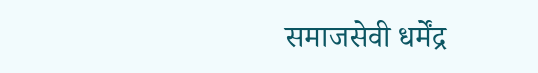समाजसेवी धर्मेंद्र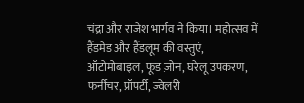चंद्रा और राजेश भार्गव ने किया। महोत्सव में हैंडमेड और हैंडलूम की वस्तुएं, ऑटोमोबाइल, फूड ज़ोन, घरेलू उपकरण, फर्नीचर, प्रॉपर्टी, ज्वेलरी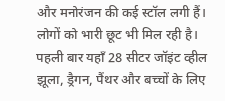और मनोरंजन की कई स्टॉल लगी हैं। लोगों को भारी छूट भी मिल रही है। पहली बार यहाँ 28 सीटर जॉइंट व्हील झूला, ड्रैगन, पैंथर और बच्चों के लिए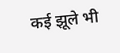कई झूले भी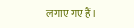लगाए गए हैं।